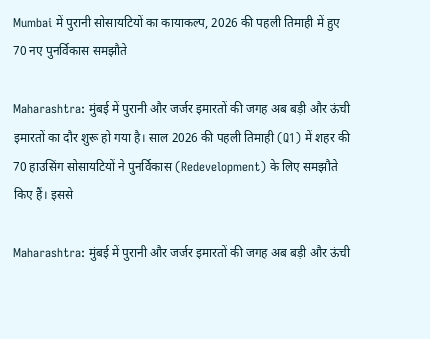Mumbai में पुरानी सोसायटियों का कायाकल्प, 2026 की पहली तिमाही में हुए 70 नए पुनर्विकास समझौते

Maharashtra: मुंबई में पुरानी और जर्जर इमारतों की जगह अब बड़ी और ऊंची इमारतों का दौर शुरू हो गया है। साल 2026 की पहली तिमाही (Q1) में शहर की 70 हाउसिंग सोसायटियों ने पुनर्विकास (Redevelopment) के लिए समझौते किए हैं। इससे

Maharashtra: मुंबई में पुरानी और जर्जर इमारतों की जगह अब बड़ी और ऊंची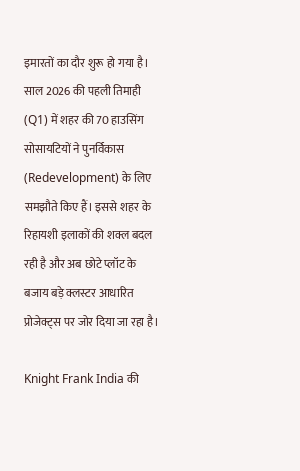इमारतों का दौर शुरू हो गया है। साल 2026 की पहली तिमाही (Q1) में शहर की 70 हाउसिंग सोसायटियों ने पुनर्विकास (Redevelopment) के लिए समझौते किए हैं। इससे शहर के रिहायशी इलाकों की शक्ल बदल रही है और अब छोटे प्लॉट के बजाय बड़े क्लस्टर आधारित प्रोजेक्ट्स पर जोर दिया जा रहा है।

Knight Frank India की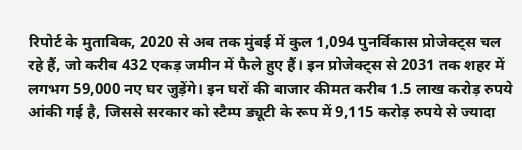रिपोर्ट के मुताबिक, 2020 से अब तक मुंबई में कुल 1,094 पुनर्विकास प्रोजेक्ट्स चल रहे हैं, जो करीब 432 एकड़ जमीन में फैले हुए हैं। इन प्रोजेक्ट्स से 2031 तक शहर में लगभग 59,000 नए घर जुड़ेंगे। इन घरों की बाजार कीमत करीब 1.5 लाख करोड़ रुपये आंकी गई है, जिससे सरकार को स्टैम्प ड्यूटी के रूप में 9,115 करोड़ रुपये से ज्यादा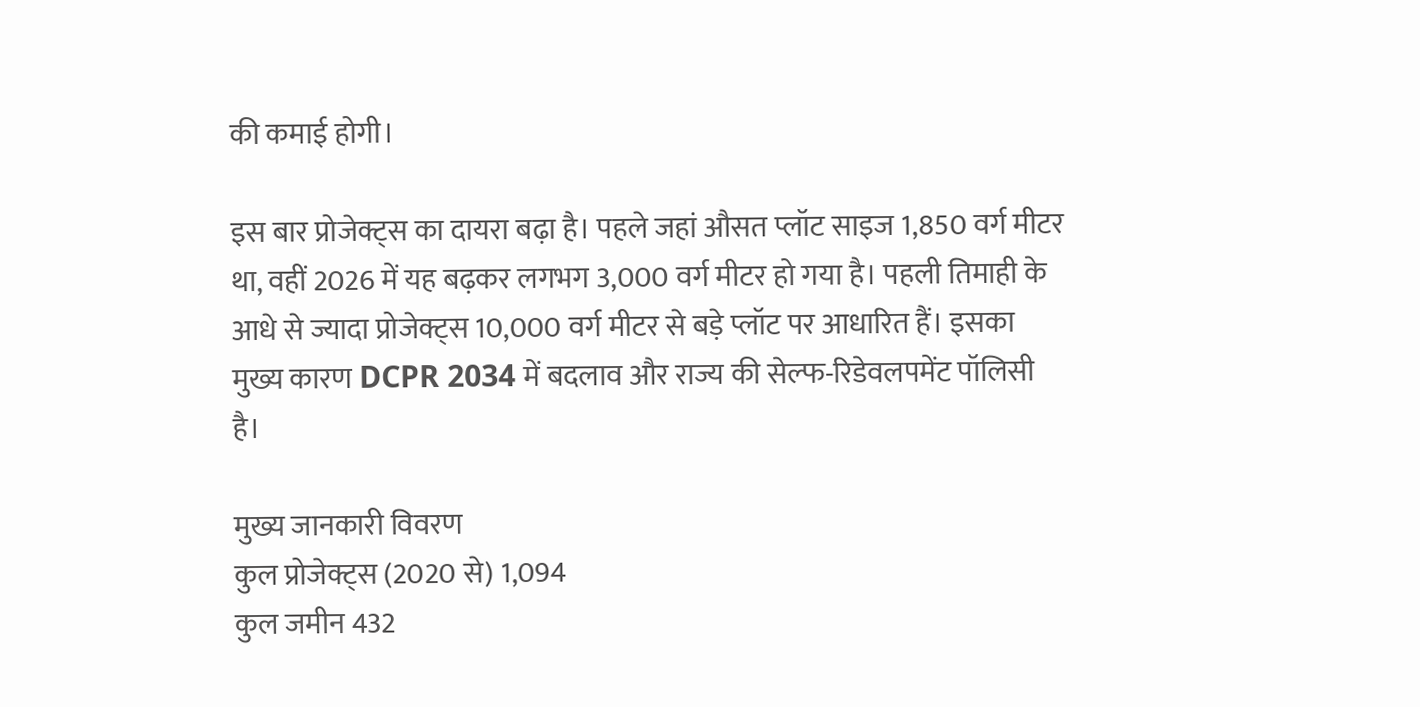की कमाई होगी।

इस बार प्रोजेक्ट्स का दायरा बढ़ा है। पहले जहां औसत प्लॉट साइज 1,850 वर्ग मीटर था, वहीं 2026 में यह बढ़कर लगभग 3,000 वर्ग मीटर हो गया है। पहली तिमाही के आधे से ज्यादा प्रोजेक्ट्स 10,000 वर्ग मीटर से बड़े प्लॉट पर आधारित हैं। इसका मुख्य कारण DCPR 2034 में बदलाव और राज्य की सेल्फ-रिडेवलपमेंट पॉलिसी है।

मुख्य जानकारी विवरण
कुल प्रोजेक्ट्स (2020 से) 1,094
कुल जमीन 432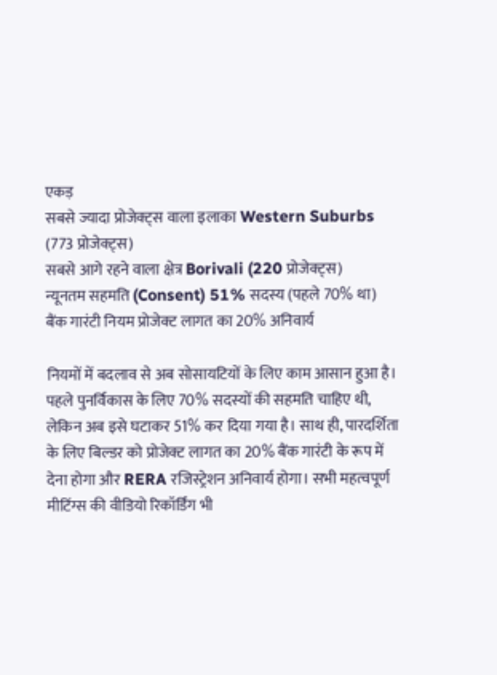एकड़
सबसे ज्यादा प्रोजेक्ट्स वाला इलाका Western Suburbs (773 प्रोजेक्ट्स)
सबसे आगे रहने वाला क्षेत्र Borivali (220 प्रोजेक्ट्स)
न्यूनतम सहमति (Consent) 51% सदस्य (पहले 70% था)
बैंक गारंटी नियम प्रोजेक्ट लागत का 20% अनिवार्य

नियमों में बदलाव से अब सोसायटियों के लिए काम आसान हुआ है। पहले पुनर्विकास के लिए 70% सदस्यों की सहमति चाहिए थी, लेकिन अब इसे घटाकर 51% कर दिया गया है। साथ ही, पारदर्शिता के लिए बिल्डर को प्रोजेक्ट लागत का 20% बैंक गारंटी के रूप में देना होगा और RERA रजिस्ट्रेशन अनिवार्य होगा। सभी महत्वपूर्ण मीटिंग्स की वीडियो रिकॉर्डिंग भी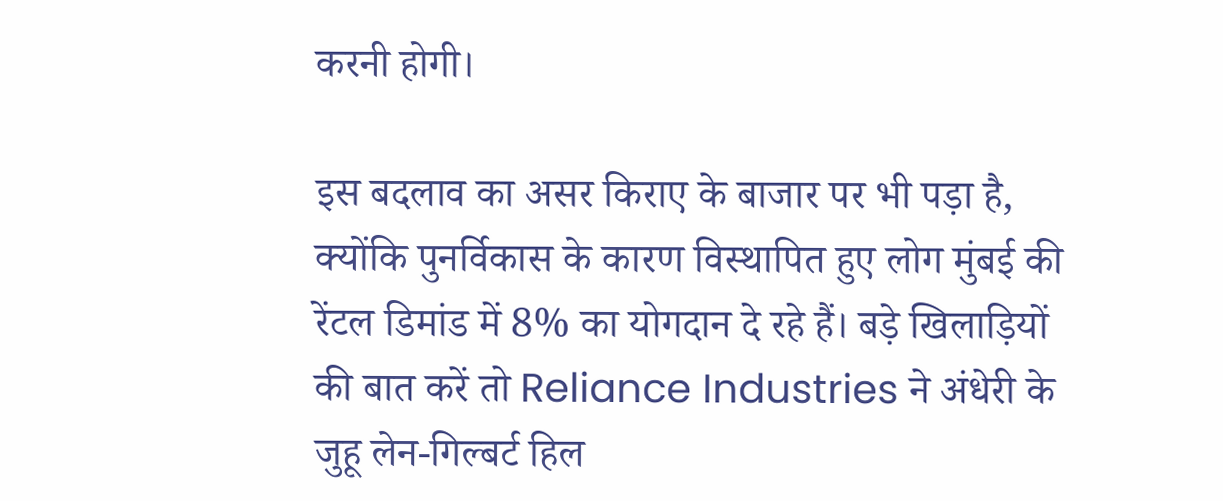करनी होगी।

इस बदलाव का असर किराए के बाजार पर भी पड़ा है, क्योंकि पुनर्विकास के कारण विस्थापित हुए लोग मुंबई की रेंटल डिमांड में 8% का योगदान दे रहे हैं। बड़े खिलाड़ियों की बात करें तो Reliance Industries ने अंधेरी के जुहू लेन-गिल्बर्ट हिल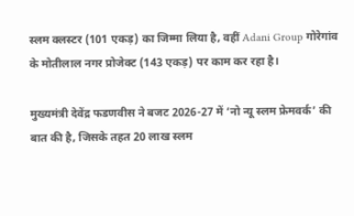स्लम क्लस्टर (101 एकड़) का जिम्मा लिया है, वहीं Adani Group गोरेगांव के मोतीलाल नगर प्रोजेक्ट (143 एकड़) पर काम कर रहा है।

मुख्यमंत्री देवेंद्र फडणवीस ने बजट 2026-27 में ‘नो न्यू स्लम फ्रेमवर्क’ की बात की है, जिसके तहत 20 लाख स्लम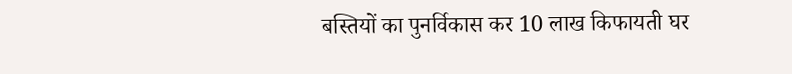बस्तियों का पुनर्विकास कर 10 लाख किफायती घर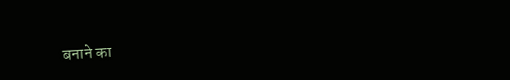बनाने का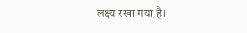लक्ष्य रखा गया है।